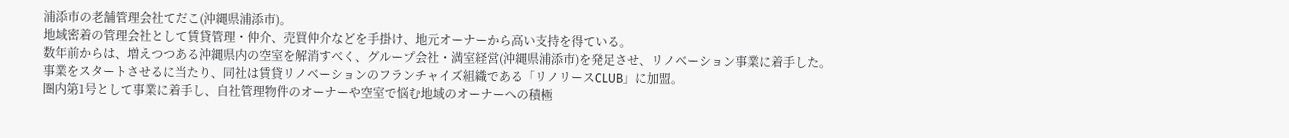浦添市の老舗管理会社てだこ(沖縄県浦添市)。
地域密着の管理会社として賃貸管理・仲介、売買仲介などを手掛け、地元オーナーから高い支持を得ている。
数年前からは、増えつつある沖縄県内の空室を解消すべく、グループ会社・満室経営(沖縄県浦添市)を発足させ、リノベーション事業に着手した。
事業をスタートさせるに当たり、同社は賃貸リノベーションのフランチャイズ組織である「リノリースCLUB」に加盟。
圏内第1号として事業に着手し、自社管理物件のオーナーや空室で悩む地域のオーナーへの積極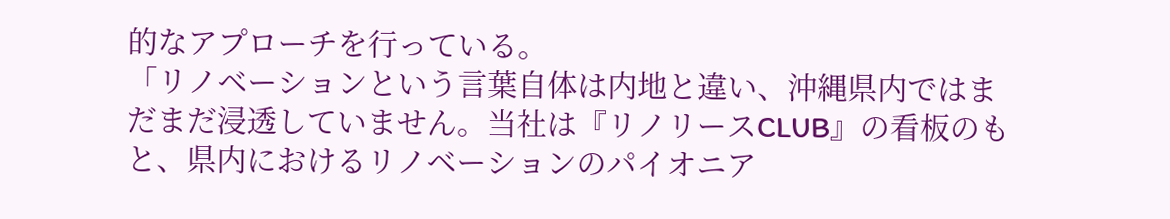的なアプローチを行っている。
「リノベーションという言葉自体は内地と違い、沖縄県内ではまだまだ浸透していません。当社は『リノリースCLUB』の看板のもと、県内におけるリノベーションのパイオニア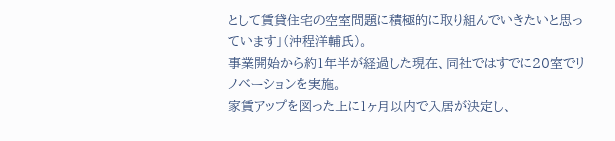として賃貸住宅の空室問題に積極的に取り組んでいきたいと思っています」(沖程洋輔氏)。
事業開始から約1年半が経過した現在、同社ではすでに20室でリノベーションを実施。
家賃アップを図った上に1ヶ月以内で入居が決定し、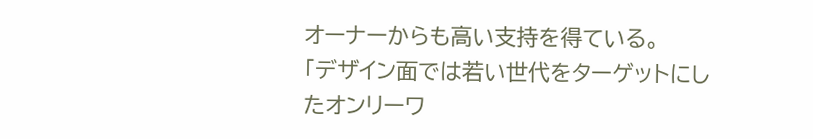オーナーからも高い支持を得ている。
「デザイン面では若い世代をターゲットにしたオンリーワ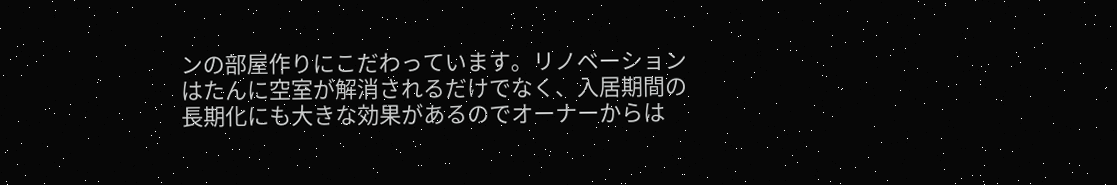ンの部屋作りにこだわっています。リノベーションはたんに空室が解消されるだけでなく、入居期間の長期化にも大きな効果があるのでオーナーからは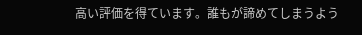高い評価を得ています。誰もが諦めてしまうよう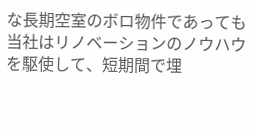な長期空室のボロ物件であっても当社はリノベーションのノウハウを駆使して、短期間で埋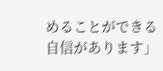めることができる自信があります」